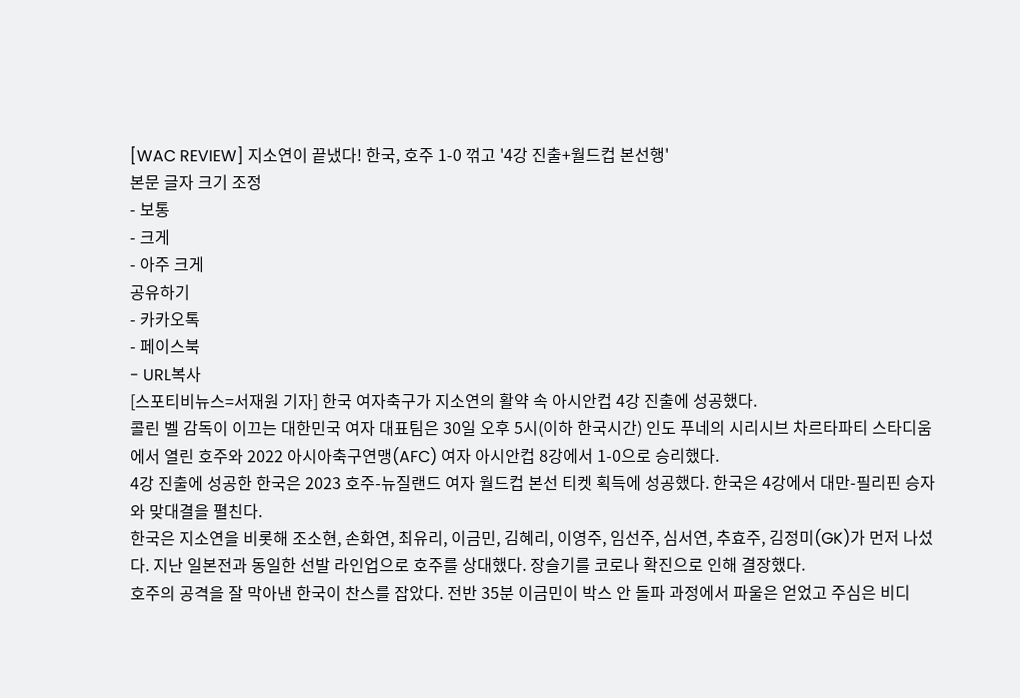[WAC REVIEW] 지소연이 끝냈다! 한국, 호주 1-0 꺾고 '4강 진출+월드컵 본선행'
본문 글자 크기 조정
- 보통
- 크게
- 아주 크게
공유하기
- 카카오톡
- 페이스북
- URL복사
[스포티비뉴스=서재원 기자] 한국 여자축구가 지소연의 활약 속 아시안컵 4강 진출에 성공했다.
콜린 벨 감독이 이끄는 대한민국 여자 대표팀은 30일 오후 5시(이하 한국시간) 인도 푸네의 시리시브 차르타파티 스타디움에서 열린 호주와 2022 아시아축구연맹(AFC) 여자 아시안컵 8강에서 1-0으로 승리했다.
4강 진출에 성공한 한국은 2023 호주-뉴질랜드 여자 월드컵 본선 티켓 획득에 성공했다. 한국은 4강에서 대만-필리핀 승자와 맞대결을 펼친다.
한국은 지소연을 비롯해 조소현, 손화연, 최유리, 이금민, 김혜리, 이영주, 임선주, 심서연, 추효주, 김정미(GK)가 먼저 나섰다. 지난 일본전과 동일한 선발 라인업으로 호주를 상대했다. 장슬기를 코로나 확진으로 인해 결장했다.
호주의 공격을 잘 막아낸 한국이 찬스를 잡았다. 전반 35분 이금민이 박스 안 돌파 과정에서 파울은 얻었고 주심은 비디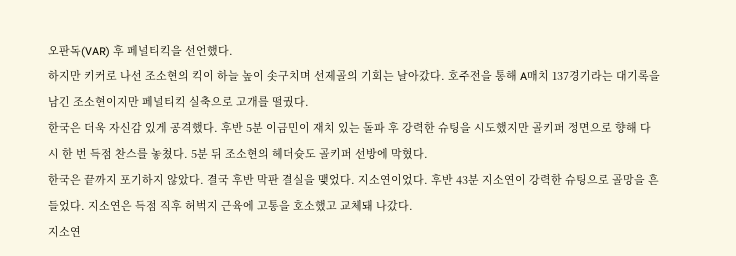오판독(VAR) 후 페널티킥을 선언했다.
하지만 키커로 나선 조소현의 킥이 하늘 높이 솟구치며 선제골의 기회는 날아갔다. 호주전을 통해 A매치 137경기라는 대기록을 남긴 조소현이지만 페널티킥 실축으로 고개를 떨궜다.
한국은 더욱 자신감 있게 공격했다. 후반 5분 이금민이 재치 있는 돌파 후 강력한 슈팅을 시도했지만 골키퍼 정면으로 향해 다시 한 번 득점 찬스를 놓쳤다. 5분 뒤 조소현의 헤더슛도 골키퍼 선방에 막혔다.
한국은 끝까지 포기하지 않았다. 결국 후반 막판 결실을 맺었다. 지소연이었다. 후반 43분 지소연이 강력한 슈팅으로 골망을 흔들었다. 지소연은 득점 직후 허벅지 근육에 고통을 호소했고 교체돼 나갔다.
지소연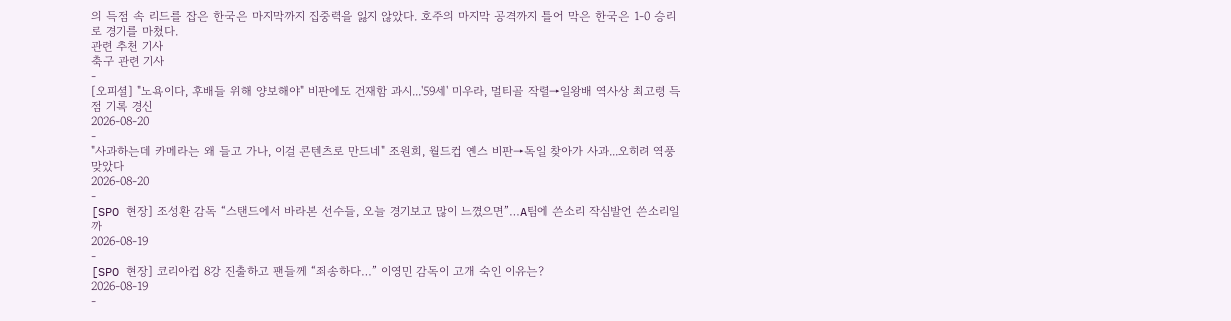의 득점 속 리드를 잡은 한국은 마지막까지 집중력을 잃지 않았다. 호주의 마지막 공격까지 틀어 막은 한국은 1-0 승리로 경기를 마쳤다.
관련 추천 기사
축구 관련 기사
-
[오피셜] "노욕이다, 후배들 위해 양보해야" 비판에도 건재함 과시...'59세' 미우라, 멀티골 작렬→일왕배 역사상 최고령 득점 기록 경신
2026-08-20
-
"사과하는데 카메라는 왜 들고 가나, 이걸 콘텐츠로 만드네" 조원희, 월드컵 옌스 비판→독일 찾아가 사과...오히려 역풍 맞았다
2026-08-20
-
[SPO 현장] 조성환 감독 “스탠드에서 바라본 선수들, 오늘 경기보고 많이 느꼈으면”…A팀에 쓴소리 작심발언 쓴소리일까
2026-08-19
-
[SPO 현장] 코리아컵 8강 진출하고 팬들께 “죄송하다…” 이영민 감독이 고개 숙인 이유는?
2026-08-19
-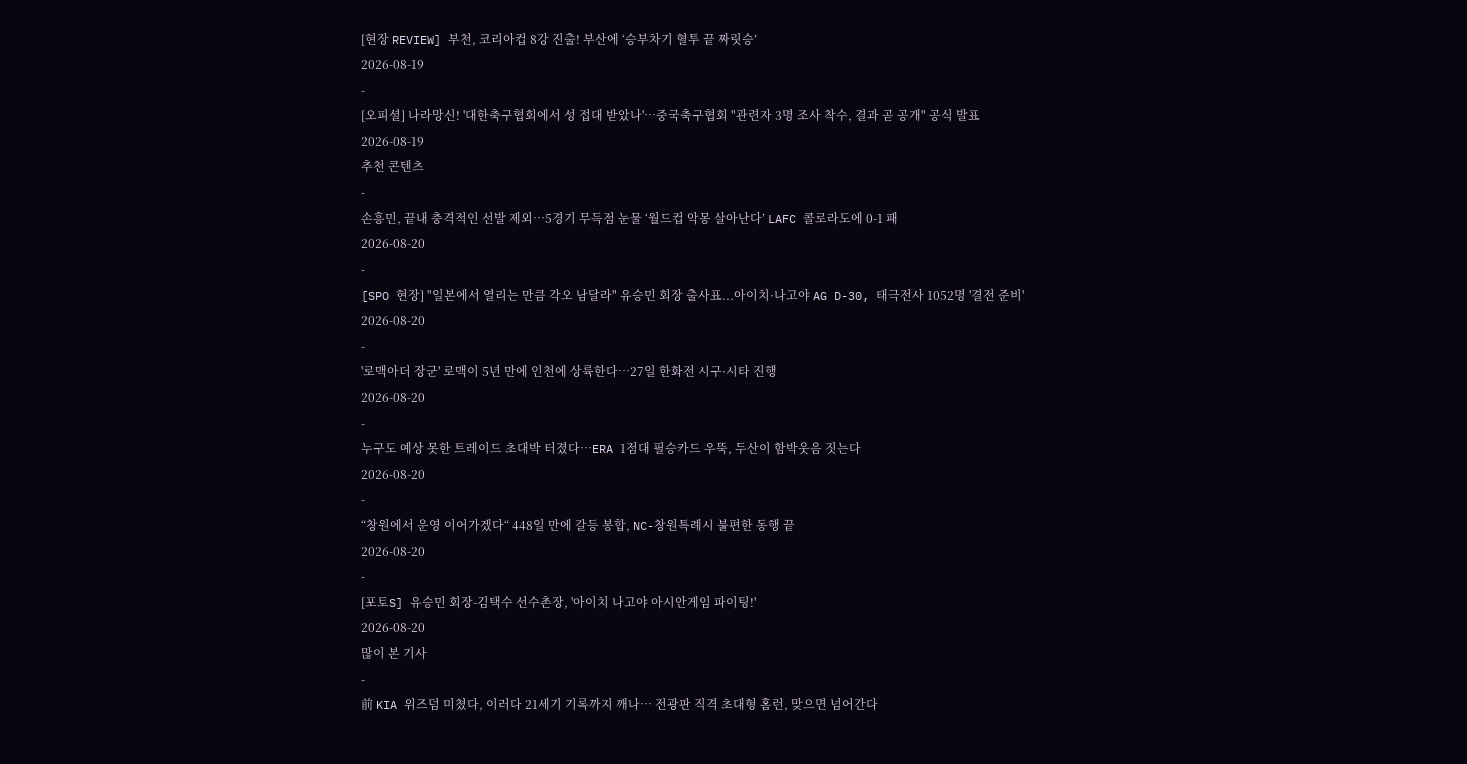[현장 REVIEW] 부천, 코리아컵 8강 진출! 부산에 ‘승부차기 혈투 끝 짜릿승’
2026-08-19
-
[오피셜] 나라망신! '대한축구협회에서 성 접대 받았나'…중국축구협회 "관련자 3명 조사 착수, 결과 곧 공개" 공식 발표
2026-08-19
추천 콘텐츠
-
손흥민, 끝내 충격적인 선발 제외…5경기 무득점 눈물 ‘월드컵 악몽 살아난다’ LAFC 콜로라도에 0-1 패
2026-08-20
-
[SPO 현장] "일본에서 열리는 만큼 각오 남달라" 유승민 회장 출사표...아이치·나고야 AG D-30, 태극전사 1052명 '결전 준비'
2026-08-20
-
'로맥아더 장군' 로맥이 5년 만에 인천에 상륙한다…27일 한화전 시구·시타 진행
2026-08-20
-
누구도 예상 못한 트레이드 초대박 터졌다…ERA 1점대 필승카드 우뚝, 두산이 함박웃음 짓는다
2026-08-20
-
“창원에서 운영 이어가겠다“ 448일 만에 갈등 봉합, NC-창원특례시 불편한 동행 끝
2026-08-20
-
[포토S] 유승민 회장-김택수 선수촌장, '아이치 나고야 아시안게임 파이팅!'
2026-08-20
많이 본 기사
-
前 KIA 위즈덤 미쳤다, 이러다 21세기 기록까지 깨나… 전광판 직격 초대형 홈런, 맞으면 넘어간다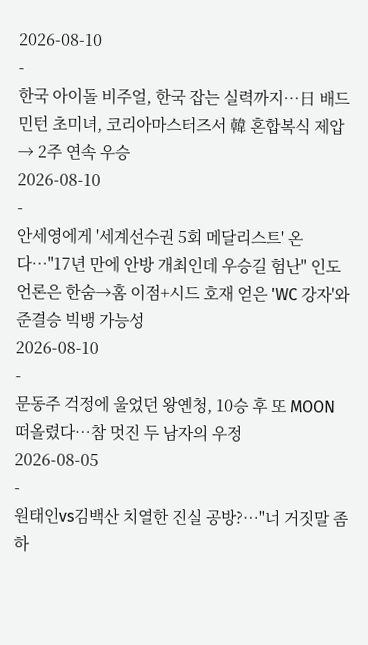2026-08-10
-
한국 아이돌 비주얼, 한국 잡는 실력까지…日 배드민턴 초미녀, 코리아마스터즈서 韓 혼합복식 제압 → 2주 연속 우승
2026-08-10
-
안세영에게 '세계선수권 5회 메달리스트' 온다…"17년 만에 안방 개최인데 우승길 험난" 인도 언론은 한숨→홈 이점+시드 호재 얻은 'WC 강자'와 준결승 빅뱅 가능성
2026-08-10
-
문동주 걱정에 울었던 왕옌청, 10승 후 또 MOON 떠올렸다…참 멋진 두 남자의 우정
2026-08-05
-
원태인vs김백산 치열한 진실 공방?…"너 거짓말 좀 하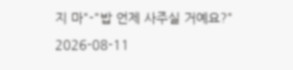지 마"-"밥 언제 사주실 거예요?"
2026-08-11